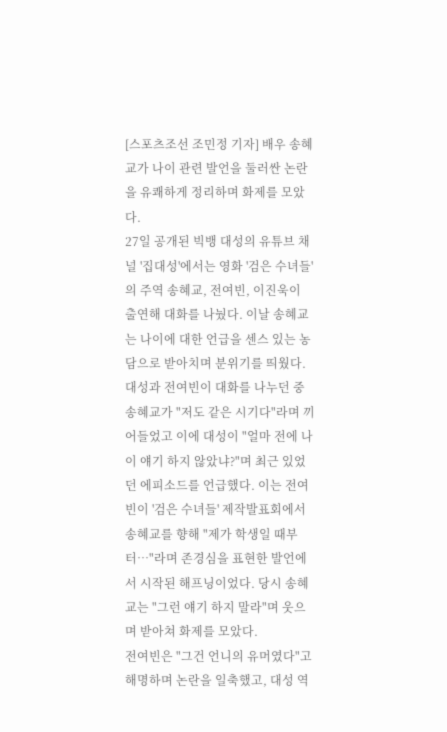[스포츠조선 조민정 기자] 배우 송혜교가 나이 관련 발언을 둘러싼 논란을 유쾌하게 정리하며 화제를 모았다.
27일 공개된 빅뱅 대성의 유튜브 채널 '집대성'에서는 영화 '검은 수녀들'의 주역 송혜교, 전여빈, 이진욱이 출연해 대화를 나눴다. 이날 송혜교는 나이에 대한 언급을 센스 있는 농담으로 받아치며 분위기를 띄웠다.
대성과 전여빈이 대화를 나누던 중 송혜교가 "저도 같은 시기다"라며 끼어들었고 이에 대성이 "얼마 전에 나이 얘기 하지 않았냐?"며 최근 있었던 에피소드를 언급했다. 이는 전여빈이 '검은 수녀들' 제작발표회에서 송혜교를 향해 "제가 학생일 때부터…"라며 존경심을 표현한 발언에서 시작된 해프닝이었다. 당시 송혜교는 "그런 얘기 하지 말라"며 웃으며 받아쳐 화제를 모았다.
전여빈은 "그건 언니의 유머였다"고 해명하며 논란을 일축했고, 대성 역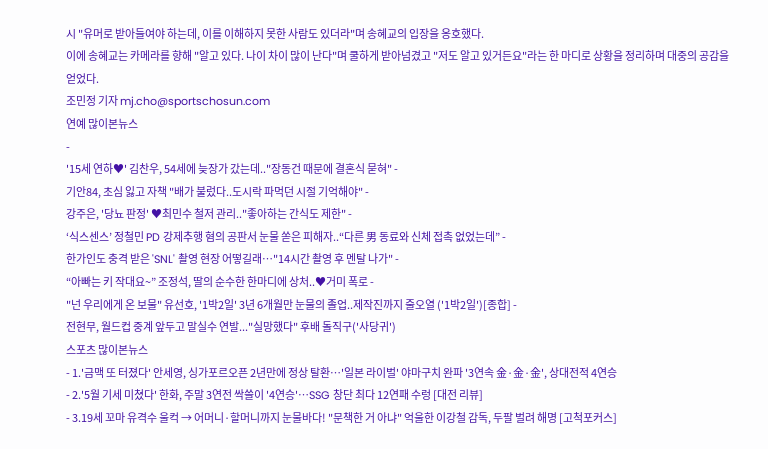시 "유머로 받아들여야 하는데, 이를 이해하지 못한 사람도 있더라"며 송혜교의 입장을 옹호했다.
이에 송혜교는 카메라를 향해 "알고 있다. 나이 차이 많이 난다"며 쿨하게 받아넘겼고 "저도 알고 있거든요"라는 한 마디로 상황을 정리하며 대중의 공감을 얻었다.
조민정 기자 mj.cho@sportschosun.com
연예 많이본뉴스
-
'15세 연하♥' 김찬우, 54세에 늦장가 갔는데.."장동건 때문에 결혼식 묻혀" -
기안84, 초심 잃고 자책 "배가 불렀다..도시락 파먹던 시절 기억해야" -
강주은, '당뇨 판정' ♥최민수 철저 관리.."좋아하는 간식도 제한" -
‘식스센스’ 정철민 PD 강제추행 혐의 공판서 눈물 쏟은 피해자..“다른 男 동료와 신체 접촉 없었는데” -
한가인도 충격 받은 'SNL' 촬영 현장 어떻길래…"14시간 촬영 후 멘탈 나가" -
“아빠는 키 작대요~” 조정석, 딸의 순수한 한마디에 상처..♥거미 폭로 -
"넌 우리에게 온 보물" 유선호, '1박2일' 3년 6개월만 눈물의 졸업..제작진까지 줄오열 ('1박2일')[종합] -
전현무, 월드컵 중계 앞두고 말실수 연발..."실망했다" 후배 돌직구('사당귀')
스포츠 많이본뉴스
- 1.'금맥 또 터졌다' 안세영, 싱가포르오픈 2년만에 정상 탈환…'일본 라이벌' 야마구치 완파 '3연속 金·金·金', 상대전적 4연승
- 2.'5월 기세 미쳤다' 한화, 주말 3연전 싹쓸이 '4연승'…SSG 창단 최다 12연패 수렁 [대전 리뷰]
- 3.19세 꼬마 유격수 울컥 → 어머니·할머니까지 눈물바다! "문책한 거 아냐" 억울한 이강철 감독, 두팔 벌려 해명 [고척포커스]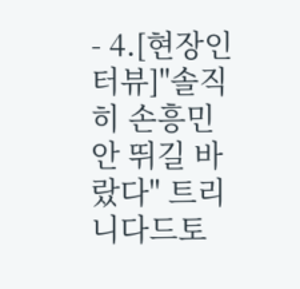- 4.[현장인터뷰]"솔직히 손흥민 안 뛰길 바랐다" 트리니다드토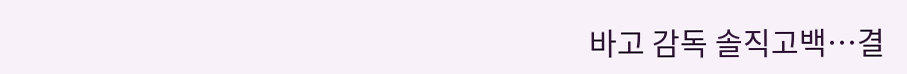바고 감독 솔직고백…결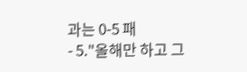과는 0-5 패
- 5."올해만 하고 그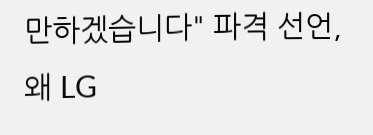만하겠습니다" 파격 선언, 왜 LG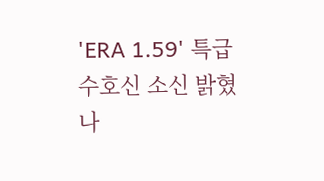'ERA 1.59' 특급 수호신 소신 밝혔나